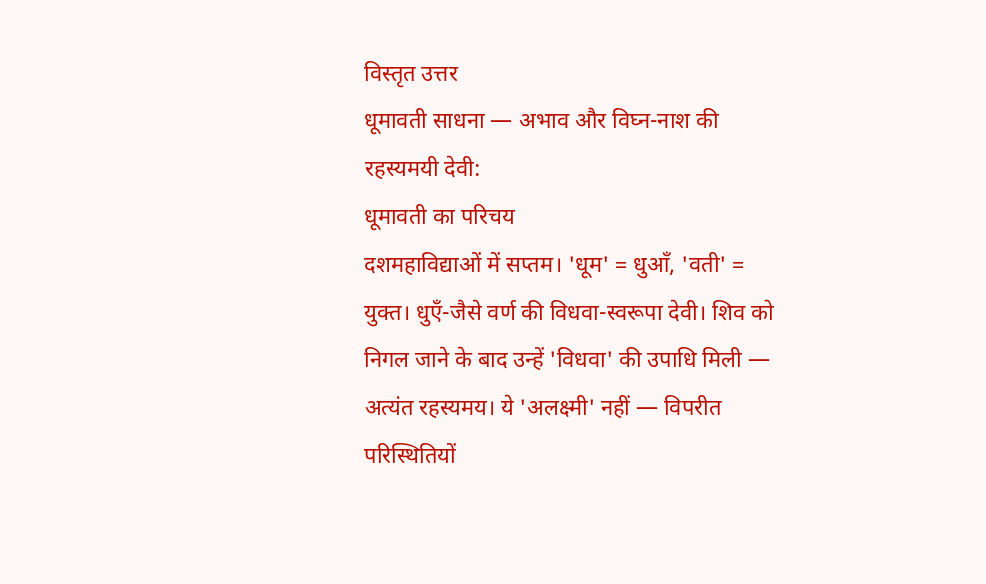विस्तृत उत्तर
धूमावती साधना — अभाव और विघ्न-नाश की रहस्यमयी देवी:
धूमावती का परिचय
दशमहाविद्याओं में सप्तम। 'धूम' = धुआँ, 'वती' = युक्त। धुएँ-जैसे वर्ण की विधवा-स्वरूपा देवी। शिव को निगल जाने के बाद उन्हें 'विधवा' की उपाधि मिली — अत्यंत रहस्यमय। ये 'अलक्ष्मी' नहीं — विपरीत परिस्थितियों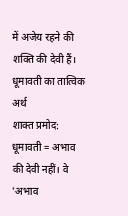में अजेय रहने की शक्ति की देवी हैं।
धूमावती का तात्विक अर्थ
शाक्त प्रमोद: धूमावती = अभाव की देवी नहीं। वे 'अभाव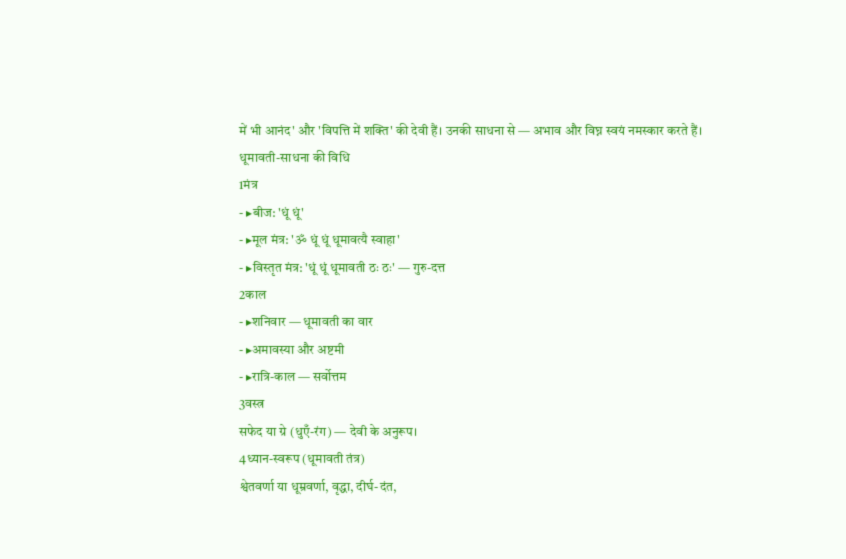में भी आनंद' और 'विपत्ति में शक्ति' की देवी हैं। उनकी साधना से — अभाव और विघ्न स्वयं नमस्कार करते हैं।
धूमावती-साधना की विधि
1मंत्र
- ▸बीज: 'धूं धूं'
- ▸मूल मंत्र: 'ॐ धूं धूं धूमावत्यै स्वाहा'
- ▸विस्तृत मंत्र: 'धूं धूं धूमावती ठः ठः' — गुरु-दत्त
2काल
- ▸शनिवार — धूमावती का वार
- ▸अमावस्या और अष्टमी
- ▸रात्रि-काल — सर्वोत्तम
3वस्त्र
सफेद या ग्रे (धुएँ-रंग) — देवी के अनुरूप।
4ध्यान-स्वरूप (धूमावती तंत्र)
श्वेतवर्णा या धूम्रवर्णा, वृद्धा, दीर्घ-दंत,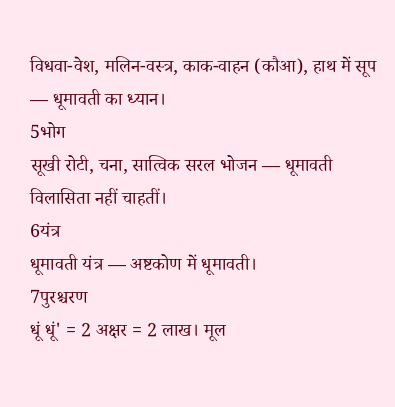विधवा-वेश, मलिन-वस्त्र, काक-वाहन (कौआ), हाथ में सूप — धूमावती का ध्यान।
5भोग
सूखी रोटी, चना, सात्विक सरल भोजन — धूमावती विलासिता नहीं चाहतीं।
6यंत्र
धूमावती यंत्र — अष्टकोण में धूमावती।
7पुरश्चरण
धूं धूं' = 2 अक्षर = 2 लाख। मूल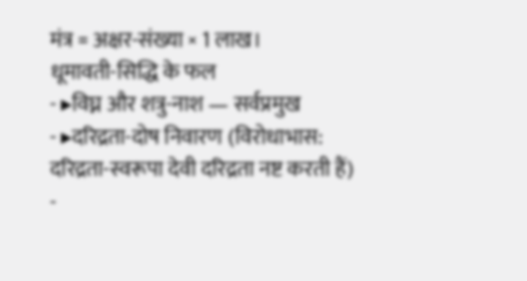मंत्र = अक्षर-संख्या × 1 लाख।
धूमावती-सिद्धि के फल
- ▸विघ्न और शत्रु-नाश — सर्वप्रमुख
- ▸दरिद्रता-दोष निवारण (विरोधाभास: दरिद्रता-स्वरूपा देवी दरिद्रता नष्ट करती हैं)
-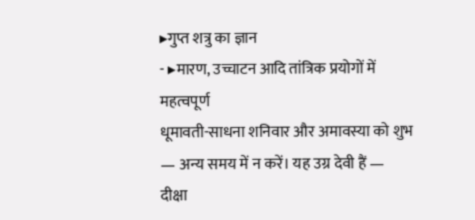▸गुप्त शत्रु का ज्ञान
- ▸मारण, उच्चाटन आदि तांत्रिक प्रयोगों में
महत्वपूर्ण
धूमावती-साधना शनिवार और अमावस्या को शुभ — अन्य समय में न करें। यह उग्र देवी हैं — दीक्षा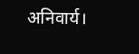अनिवार्य।